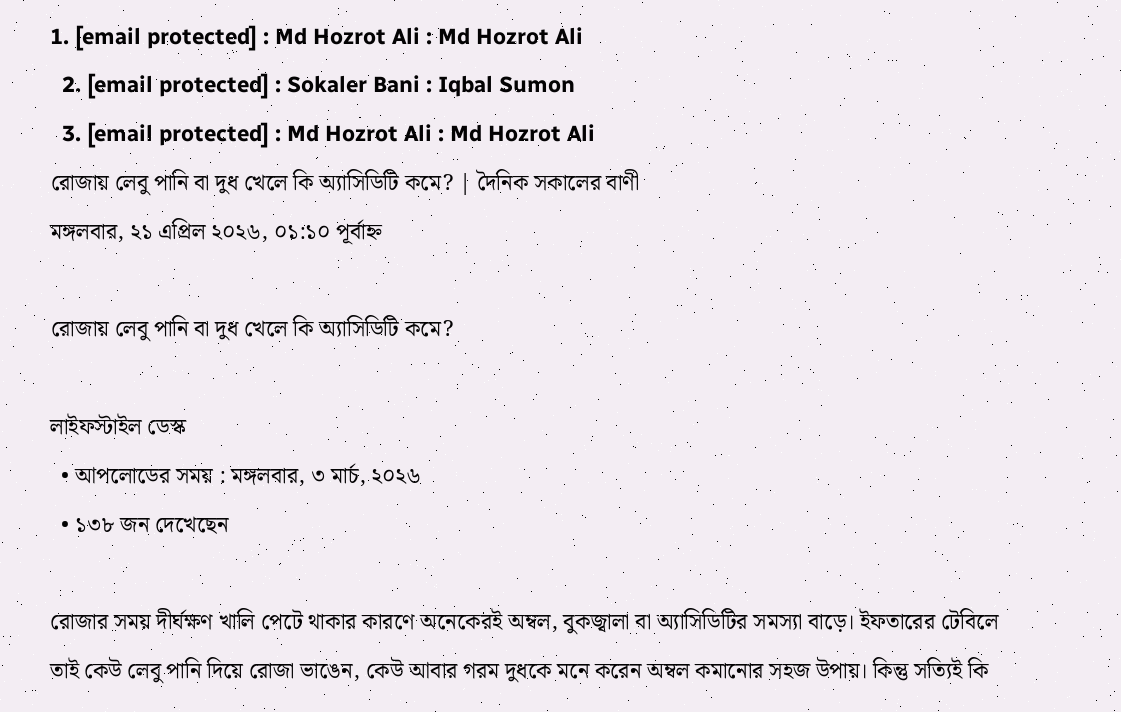1. [email protected] : Md Hozrot Ali : Md Hozrot Ali
  2. [email protected] : Sokaler Bani : Iqbal Sumon
  3. [email protected] : Md Hozrot Ali : Md Hozrot Ali
রোজায় লেবু পানি বা দুধ খেলে কি অ্যাসিডিটি কমে? | দৈনিক সকালের বাণী
মঙ্গলবার, ২১ এপ্রিল ২০২৬, ০১:১০ পূর্বাহ্ন

রোজায় লেবু পানি বা দুধ খেলে কি অ্যাসিডিটি কমে?

লাইফস্টাইল ডেস্ক
  • আপলোডের সময় : মঙ্গলবার, ৩ মার্চ, ২০২৬
  • ১৩৮ জন দেখেছেন

রোজার সময় দীর্ঘক্ষণ খালি পেটে থাকার কারণে অনেকেরই অম্বল, বুকজ্বালা বা অ্যাসিডিটির সমস্যা বাড়ে। ইফতারের টেবিলে তাই কেউ লেবু পানি দিয়ে রোজা ভাঙেন, কেউ আবার গরম দুধকে মনে করেন অম্বল কমানোর সহজ উপায়। কিন্তু সত্যিই কি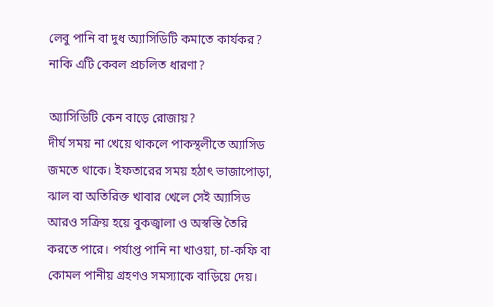লেবু পানি বা দুধ অ্যাসিডিটি কমাতে কার্যকর? নাকি এটি কেবল প্রচলিত ধারণা?

অ্যাসিডিটি কেন বাড়ে রোজায়?
দীর্ঘ সময় না খেয়ে থাকলে পাকস্থলীতে অ্যাসিড জমতে থাকে। ইফতারের সময় হঠাৎ ভাজাপোড়া, ঝাল বা অতিরিক্ত খাবার খেলে সেই অ্যাসিড আরও সক্রিয় হয়ে বুকজ্বালা ও অস্বস্তি তৈরি করতে পারে। পর্যাপ্ত পানি না খাওয়া, চা-কফি বা কোমল পানীয় গ্রহণও সমস্যাকে বাড়িয়ে দেয়।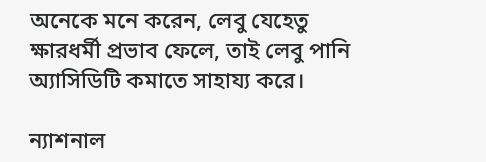অনেকে মনে করেন, লেবু যেহেতু ক্ষারধর্মী প্রভাব ফেলে, তাই লেবু পানি অ্যাসিডিটি কমাতে সাহায্য করে।

ন্যাশনাল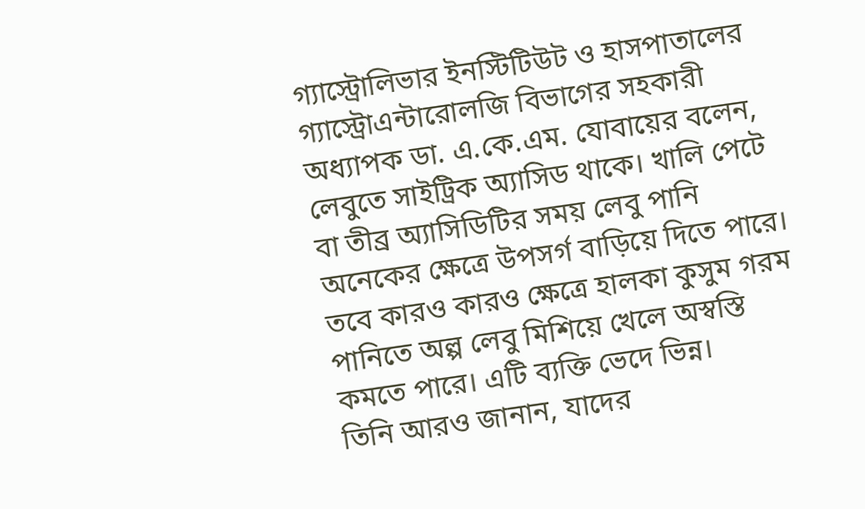গ্যাস্ট্রোলিভার ইনস্টিটিউট ও হাসপাতালের গ্যাস্ট্রোএন্টারোলজি বিভাগের সহকারী অধ্যাপক ডা. এ.কে.এম. যোবায়ের বলেন, লেবুতে সাইট্রিক অ্যাসিড থাকে। খালি পেটে বা তীব্র অ্যাসিডিটির সময় লেবু পানি অনেকের ক্ষেত্রে উপসর্গ বাড়িয়ে দিতে পারে। তবে কারও কারও ক্ষেত্রে হালকা কুসুম গরম পানিতে অল্প লেবু মিশিয়ে খেলে অস্বস্তি কমতে পারে। এটি ব্যক্তি ভেদে ভিন্ন।
তিনি আরও জানান, যাদের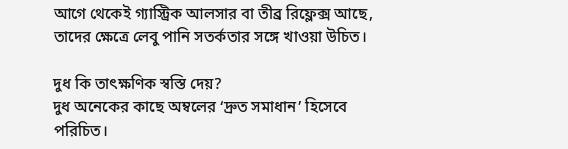আগে থেকেই গ্যাস্ট্রিক আলসার বা তীব্র রিফ্লেক্স আছে, তাদের ক্ষেত্রে লেবু পানি সতর্কতার সঙ্গে খাওয়া উচিত।

দুধ কি তাৎক্ষণিক স্বস্তি দেয়?
দুধ অনেকের কাছে অম্বলের ‘দ্রুত সমাধান’ হিসেবে পরিচিত।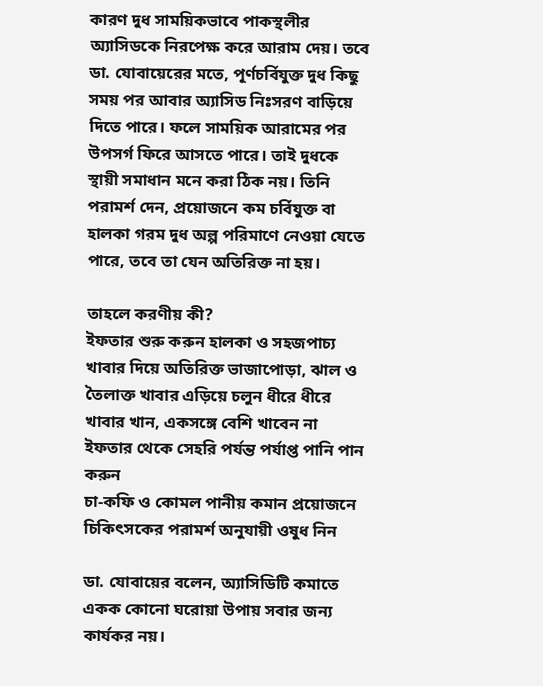কারণ দুধ সাময়িকভাবে পাকস্থলীর অ্যাসিডকে নিরপেক্ষ করে আরাম দেয়। তবে ডা. যোবায়েরের মতে, পূর্ণচর্বিযুক্ত দুধ কিছু সময় পর আবার অ্যাসিড নিঃসরণ বাড়িয়ে দিতে পারে। ফলে সাময়িক আরামের পর উপসর্গ ফিরে আসতে পারে। তাই দুধকে স্থায়ী সমাধান মনে করা ঠিক নয়। তিনি পরামর্শ দেন, প্রয়োজনে কম চর্বিযুক্ত বা হালকা গরম দুধ অল্প পরিমাণে নেওয়া যেতে পারে, তবে তা যেন অতিরিক্ত না হয়।

তাহলে করণীয় কী?
ইফতার শুরু করুন হালকা ও সহজপাচ্য খাবার দিয়ে অতিরিক্ত ভাজাপোড়া, ঝাল ও তৈলাক্ত খাবার এড়িয়ে চলুন ধীরে ধীরে খাবার খান, একসঙ্গে বেশি খাবেন না ইফতার থেকে সেহরি পর্যন্ত পর্যাপ্ত পানি পান করুন
চা-কফি ও কোমল পানীয় কমান প্রয়োজনে চিকিৎসকের পরামর্শ অনুযায়ী ওষুধ নিন

ডা. যোবায়ের বলেন, অ্যাসিডিটি কমাতে একক কোনো ঘরোয়া উপায় সবার জন্য কার্যকর নয়।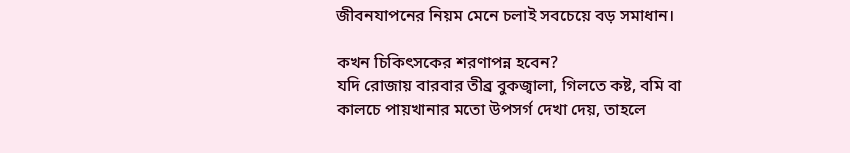জীবনযাপনের নিয়ম মেনে চলাই সবচেয়ে বড় সমাধান।

কখন চিকিৎসকের শরণাপন্ন হবেন?
যদি রোজায় বারবার তীব্র বুকজ্বালা, গিলতে কষ্ট, বমি বা কালচে পায়খানার মতো উপসর্গ দেখা দেয়, তাহলে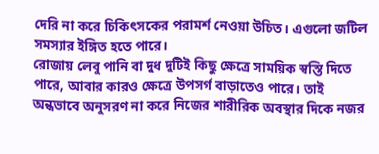দেরি না করে চিকিৎসকের পরামর্শ নেওয়া উচিত। এগুলো জটিল সমস্যার ইঙ্গিত হতে পারে।
রোজায় লেবু পানি বা দুধ দুটিই কিছু ক্ষেত্রে সাময়িক স্বস্তি দিতে পারে, আবার কারও ক্ষেত্রে উপসর্গ বাড়াতেও পারে। তাই অন্ধভাবে অনুসরণ না করে নিজের শারীরিক অবস্থার দিকে নজর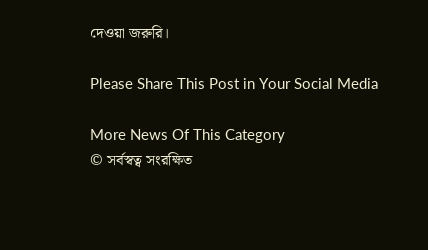দেওয়া জরুরি।

Please Share This Post in Your Social Media

More News Of This Category
© সর্বস্বত্ব সংরক্ষিত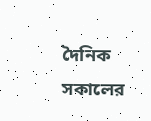দৈনিক সকালের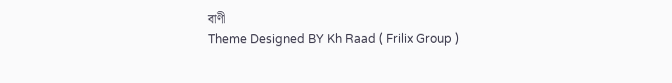বাণী
Theme Designed BY Kh Raad ( Frilix Group )